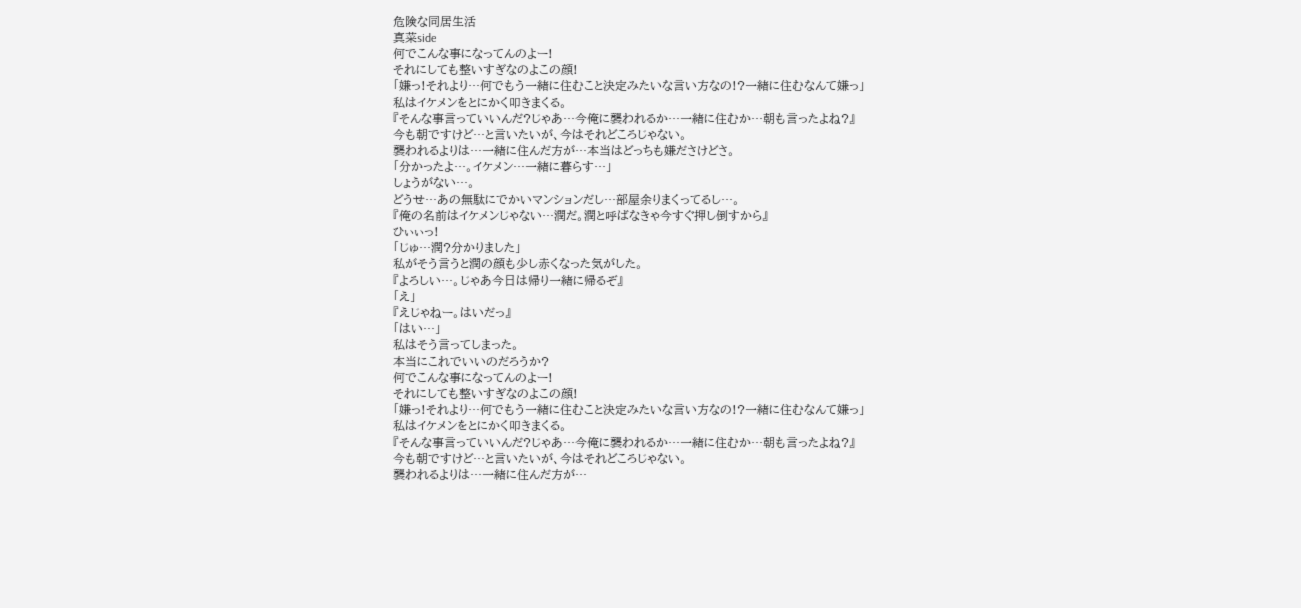危険な同居生活
真菜side
何でこんな事になってんのよー!
それにしても整いすぎなのよこの顔!
「嫌っ!それより…何でもう一緒に住むこと決定みたいな言い方なの!?一緒に住むなんて嫌っ」
私はイケメンをとにかく叩きまくる。
『そんな事言っていいんだ?じゃあ…今俺に襲われるか…一緒に住むか…朝も言ったよね?』
今も朝ですけど…と言いたいが、今はそれどころじゃない。
襲われるよりは…一緒に住んだ方が…本当はどっちも嫌ださけどさ。
「分かったよ…。イケメン…一緒に暮らす…」
しょうがない…。
どうせ…あの無駄にでかいマンションだし…部屋余りまくってるし…。
『俺の名前はイケメンじゃない…潤だ。潤と呼ばなきゃ今すぐ押し倒すから』
ひぃぃっ!
「じゅ…潤?分かりました」
私がそう言うと潤の顔も少し赤くなった気がした。
『よろしい…。じゃあ今日は帰り一緒に帰るぞ』
「え」
『えじゃねー。はいだっ』
「はい…」
私はそう言ってしまった。
本当にこれでいいのだろうか?
何でこんな事になってんのよー!
それにしても整いすぎなのよこの顔!
「嫌っ!それより…何でもう一緒に住むこと決定みたいな言い方なの!?一緒に住むなんて嫌っ」
私はイケメンをとにかく叩きまくる。
『そんな事言っていいんだ?じゃあ…今俺に襲われるか…一緒に住むか…朝も言ったよね?』
今も朝ですけど…と言いたいが、今はそれどころじゃない。
襲われるよりは…一緒に住んだ方が…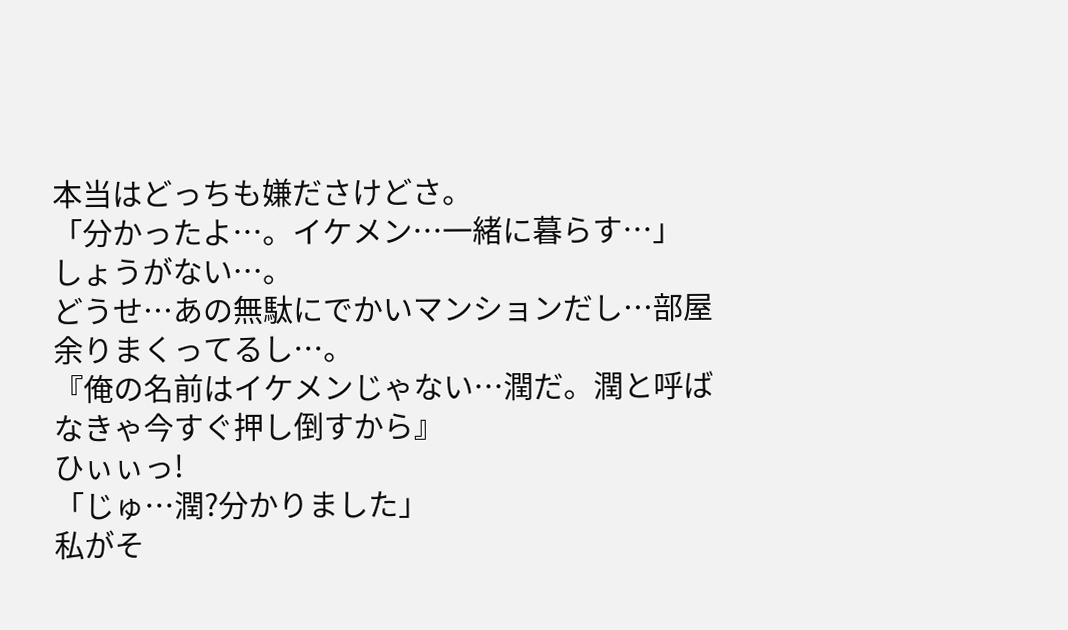本当はどっちも嫌ださけどさ。
「分かったよ…。イケメン…一緒に暮らす…」
しょうがない…。
どうせ…あの無駄にでかいマンションだし…部屋余りまくってるし…。
『俺の名前はイケメンじゃない…潤だ。潤と呼ばなきゃ今すぐ押し倒すから』
ひぃぃっ!
「じゅ…潤?分かりました」
私がそ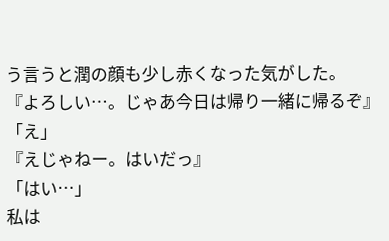う言うと潤の顔も少し赤くなった気がした。
『よろしい…。じゃあ今日は帰り一緒に帰るぞ』
「え」
『えじゃねー。はいだっ』
「はい…」
私は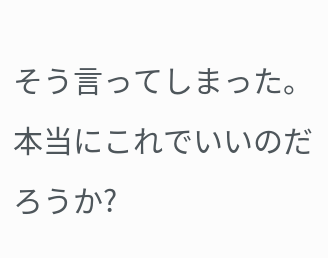そう言ってしまった。
本当にこれでいいのだろうか?